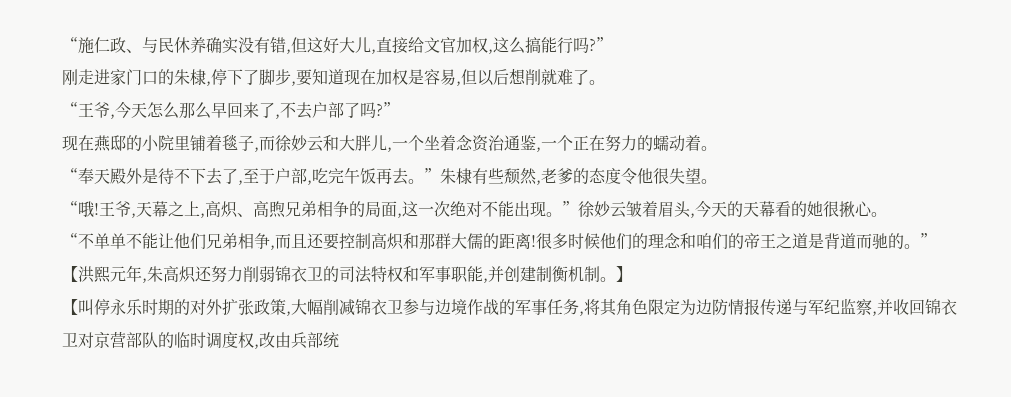“施仁政、与民休养确实没有错,但这好大儿,直接给文官加权,这么搞能行吗?”
刚走进家门口的朱棣,停下了脚步,要知道现在加权是容易,但以后想削就难了。
“王爷,今天怎么那么早回来了,不去户部了吗?”
现在燕邸的小院里铺着毯子,而徐妙云和大胖儿,一个坐着念资治通鉴,一个正在努力的蠕动着。
“奉天殿外是待不下去了,至于户部,吃完午饭再去。”朱棣有些颓然,老爹的态度令他很失望。
“哦!王爷,天幕之上,高炽、高煦兄弟相争的局面,这一次绝对不能出现。”徐妙云皱着眉头,今天的天幕看的她很揪心。
“不单单不能让他们兄弟相争,而且还要控制高炽和那群大儒的距离!很多时候他们的理念和咱们的帝王之道是背道而驰的。”
【洪熙元年,朱高炽还努力削弱锦衣卫的司法特权和军事职能,并创建制衡机制。】
【叫停永乐时期的对外扩张政策,大幅削减锦衣卫参与边境作战的军事任务,将其角色限定为边防情报传递与军纪监察,并收回锦衣卫对京营部队的临时调度权,改由兵部统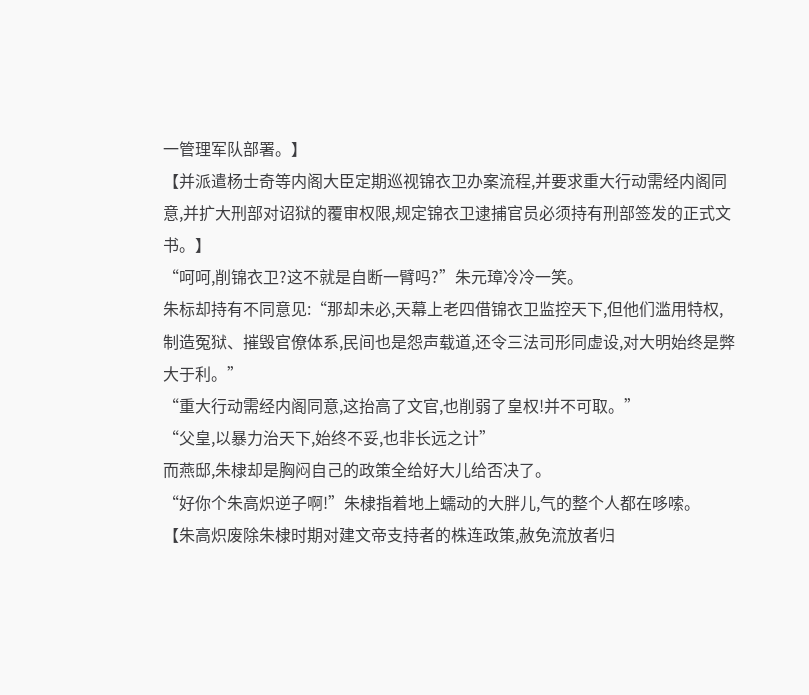一管理军队部署。】
【并派遣杨士奇等内阁大臣定期巡视锦衣卫办案流程,并要求重大行动需经内阁同意,并扩大刑部对诏狱的覆审权限,规定锦衣卫逮捕官员必须持有刑部签发的正式文书。】
“呵呵,削锦衣卫?这不就是自断一臂吗?”朱元璋冷冷一笑。
朱标却持有不同意见:“那却未必,天幕上老四借锦衣卫监控天下,但他们滥用特权,制造冤狱、摧毁官僚体系,民间也是怨声载道,还令三法司形同虚设,对大明始终是弊大于利。”
“重大行动需经内阁同意,这抬高了文官,也削弱了皇权!并不可取。”
“父皇,以暴力治天下,始终不妥,也非长远之计”
而燕邸,朱棣却是胸闷自己的政策全给好大儿给否决了。
“好你个朱高炽逆子啊!”朱棣指着地上蠕动的大胖儿,气的整个人都在哆嗦。
【朱高炽废除朱棣时期对建文帝支持者的株连政策,赦免流放者归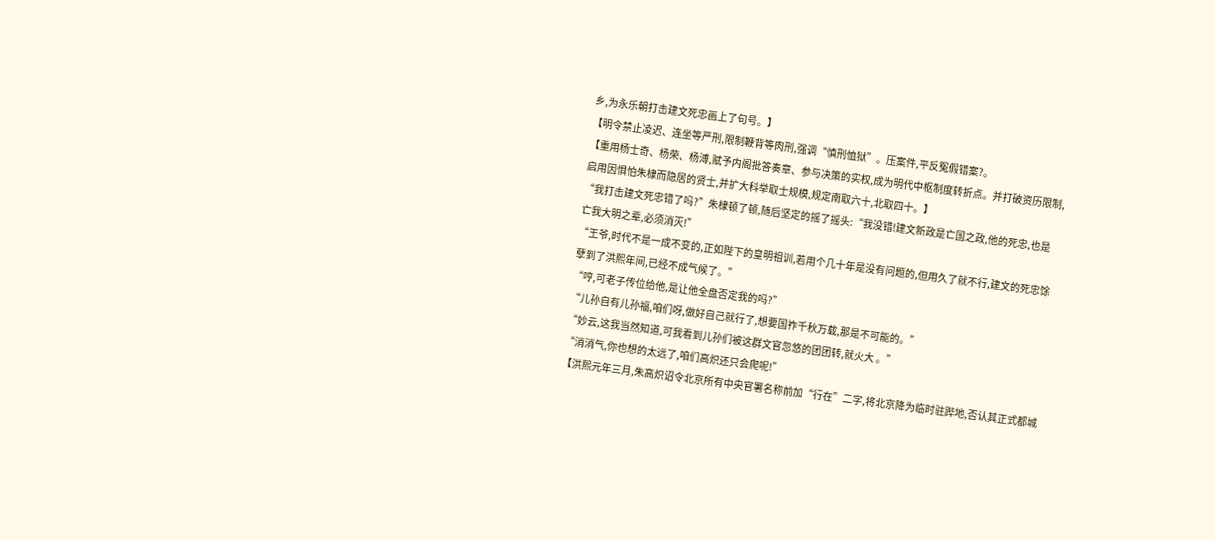乡,为永乐朝打击建文死忠画上了句号。】
【明令禁止凌迟、连坐等严刑,限制鞭背等肉刑,强调“慎刑恤狱”。压案件,平反冤假错案?。
【重用杨士奇、杨荣、杨溥,赋予内阁批答奏章、参与决策的实权,成为明代中枢制度转折点。并打破资历限制,启用因惧怕朱棣而隐居的贤士,并扩大科举取士规模,规定南取六十,北取四十。】
“我打击建文死忠错了吗?”朱棣顿了顿,随后坚定的摇了摇头:“我没错!建文新政是亡国之政,他的死忠,也是亡我大明之辈,必须消灭!”
“王爷,时代不是一成不变的,正如陛下的皇明祖训,若用个几十年是没有问题的,但用久了就不行,建文的死忠馀孽到了洪熙年间,已经不成气候了。”
“哼,可老子传位给他,是让他全盘否定我的吗?”
“儿孙自有儿孙福,咱们呀,做好自己就行了,想要国祚千秋万载,那是不可能的。”
“妙云,这我当然知道,可我看到儿孙们被这群文官忽悠的团团转,就火大 。”
“消消气,你也想的太远了,咱们高炽还只会爬呢!”
【洪熙元年三月,朱高炽诏令北京所有中央官署名称前加“行在”二字,将北京降为临时驻跸地,否认其正式都城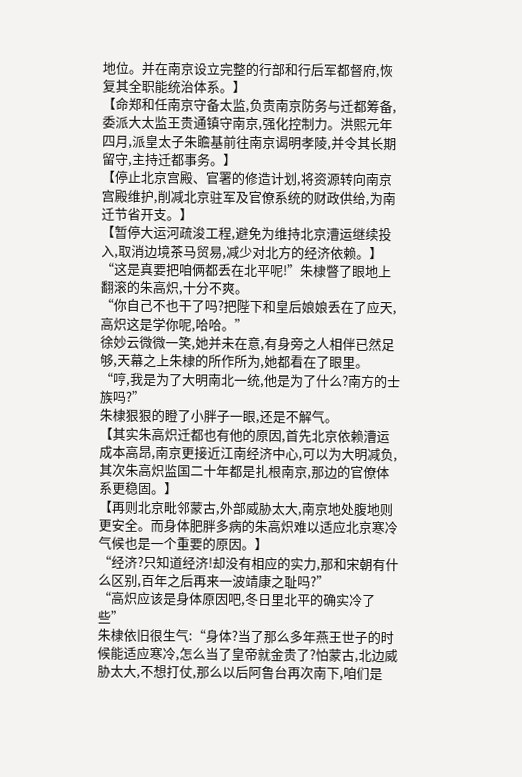地位。并在南京设立完整的行部和行后军都督府,恢复其全职能统治体系。】
【命郑和任南京守备太监,负责南京防务与迁都筹备,委派大太监王贵通镇守南京,强化控制力。洪熙元年四月,派皇太子朱瞻基前往南京谒明孝陵,并令其长期留守,主持迁都事务。】
【停止北京宫殿、官署的修造计划,将资源转向南京宫殿维护,削减北京驻军及官僚系统的财政供给,为南迁节省开支。】
【暂停大运河疏浚工程,避免为维持北京漕运继续投入,取消边境茶马贸易,减少对北方的经济依赖。】
“这是真要把咱俩都丢在北平呢!”朱棣瞥了眼地上翻滚的朱高炽,十分不爽。
“你自己不也干了吗?把陛下和皇后娘娘丢在了应天,高炽这是学你呢,哈哈。”
徐妙云微微一笑,她并未在意,有身旁之人相伴已然足够,天幕之上朱棣的所作所为,她都看在了眼里。
“哼,我是为了大明南北一统,他是为了什么?南方的士族吗?”
朱棣狠狠的瞪了小胖子一眼,还是不解气。
【其实朱高炽迁都也有他的原因,首先北京依赖漕运成本高昂,南京更接近江南经济中心,可以为大明减负,其次朱高炽监国二十年都是扎根南京,那边的官僚体系更稳固。】
【再则北京毗邻蒙古,外部威胁太大,南京地处腹地则更安全。而身体肥胖多病的朱高炽难以适应北京寒冷气候也是一个重要的原因。】
“经济?只知道经济!却没有相应的实力,那和宋朝有什么区别,百年之后再来一波靖康之耻吗?”
“高炽应该是身体原因吧,冬日里北平的确实冷了些”
朱棣依旧很生气:“身体?当了那么多年燕王世子的时候能适应寒冷,怎么当了皇帝就金贵了?怕蒙古,北边威胁太大,不想打仗,那么以后阿鲁台再次南下,咱们是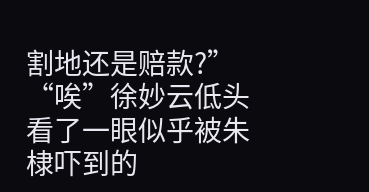割地还是赔款?”
“唉”徐妙云低头看了一眼似乎被朱棣吓到的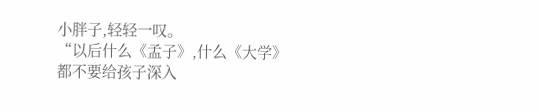小胖子,轻轻一叹。
“以后什么《孟子》,什么《大学》都不要给孩子深入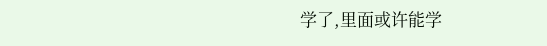学了,里面或许能学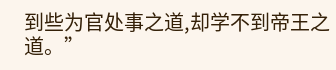到些为官处事之道,却学不到帝王之道。”